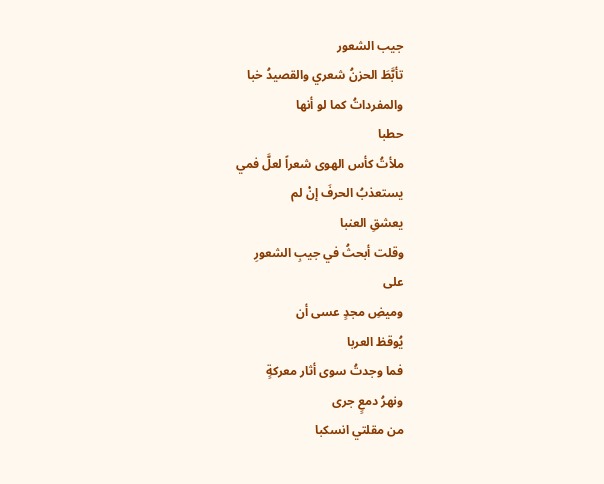جيب الشعور
تأبَّطَ الحزنُ شعري والقصيدُ خبا
والمفرداتُ كما لو أنها
حطبا
ملأتُ كأس الهوى شعراً لعلَّ فمي
يستعذبُ الحرفَ إنْ لم
يعشقِ العنبا
وقلت أبحثُ في جيبِ الشعورِ
على
وميضِ مجدٍ عسى أن
يُوقظ العربا
فما وجدتُ سوى أثار معركةٍ
ونهرُ دمعٍ جرى
من مقلتي انسكبا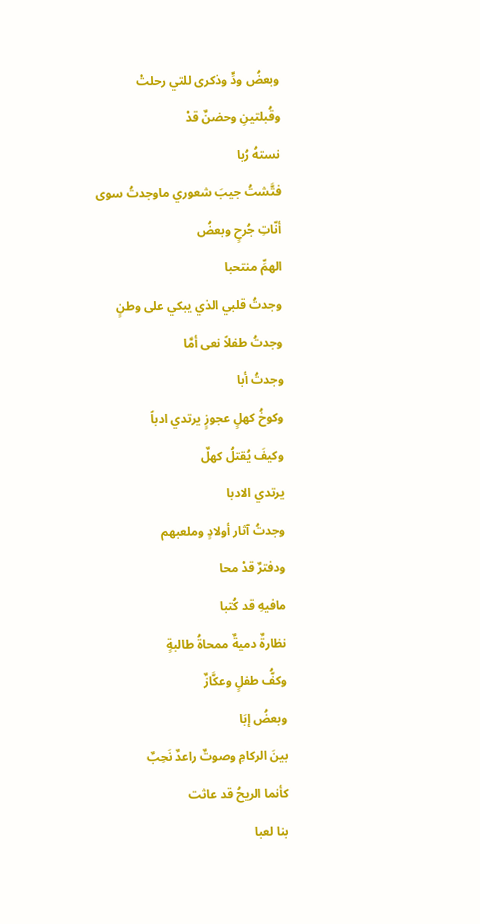وبعضُ ودٍّ وذكرى للتي رحلتْ
وقُبلتينِ وحضنٌ قدْ
نستهُ رُبا
فتَّشتُ جيبَ شعوري ماوجدتُ سوى
أنّاتِ جُرحٍ وبعضُ
الهمِّ منتحبا
وجدتُ قلبي الذي يبكي على وطنٍ
وجدتُ طفلاً نعى أمَّا
وجدتُ أبا
وكوخُ كهلٍ عجوزٍ يرتدي ادباً
وكيفَ يُقتلُ كهلٌ
يرتدي الادبا
وجدتُ آثار أولادٍ وملعبهم
ودفترٌ قدْ محا
مافيهِ قد كُتبا
نظارةٌ دميةٌ ممحاةُ طالبةٍ
وكفُّ طفلٍ وعكَّازٌ
وبعضُ إبَا
بينَ الركامِ وصوتٌ راعدٌ نَحِبٌ
كأنما الريحُ قد عاثت
بنا لعبا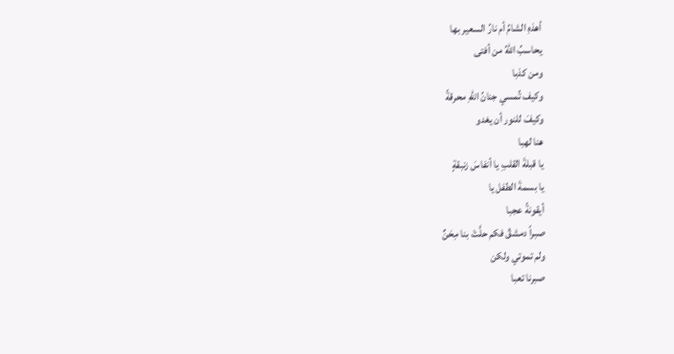أهذهِ الشامُ أم نارُ السعير بها
يحاسبُ اللهُ من أفتى
ومن كذبا
وكيف تُمسي جنانُ اللهِ محرقةً
وكيفَ للنور أن يغدو
هنا لهبا
يا قبلةَ القلبِ يا أنفاسَ زنبقةٍ
يا بسمةَ الطفل يا
أيقونةً عجبا
صبراً دمشقُ فكم حلَّتْ بنا مِحَنٌ
ولم تموتي ولكن
صبرنا تعبا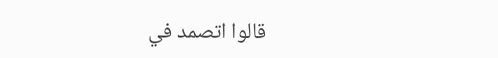قالوا اتصمد في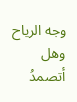وجه الرياح
وهل
أتصمدُ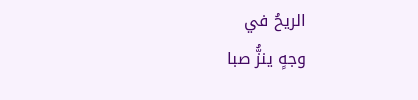الريحُ في
وجهٍ ينزُّ صبا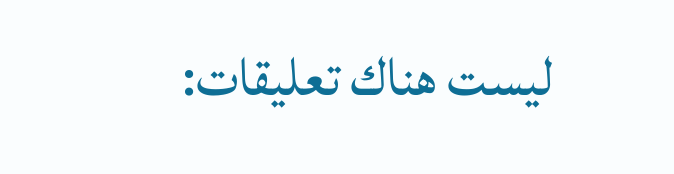ليست هناك تعليقات: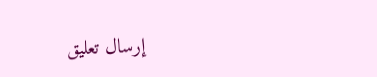إرسال تعليق